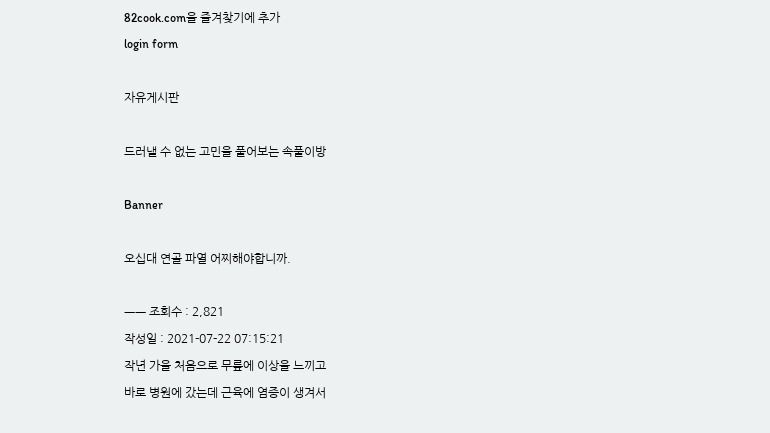82cook.com을 즐겨찾기에 추가
login form

자유게시판

드러낼 수 없는 고민을 풀어보는 속풀이방

Banner

오십대 연골 파열 어찌해야합니까.

ㅡㅡ 조회수 : 2,821
작성일 : 2021-07-22 07:15:21
작년 가을 처음으로 무릎에 이상을 느끼고
바로 병원에 갔는데 근육에 염증이 생겨서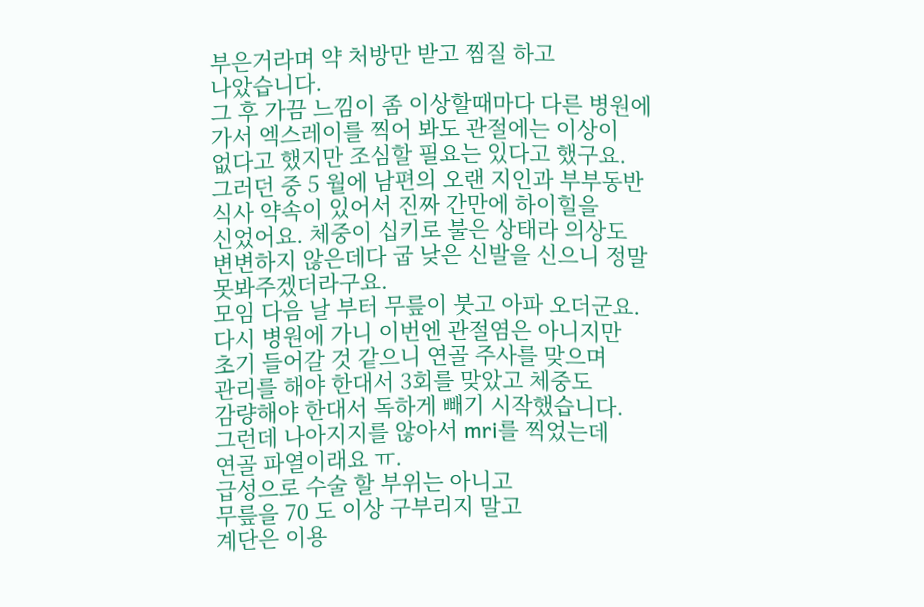부은거라며 약 처방만 받고 찜질 하고
나았습니다.
그 후 가끔 느낌이 좀 이상할때마다 다른 병원에
가서 엑스레이를 찍어 봐도 관절에는 이상이
없다고 했지만 조심할 필요는 있다고 했구요.
그러던 중 5 월에 남편의 오랜 지인과 부부동반
식사 약속이 있어서 진짜 간만에 하이힐을
신었어요. 체중이 십키로 불은 상태라 의상도
변변하지 않은데다 굽 낮은 신발을 신으니 정말
못봐주겠더라구요.
모임 다음 날 부터 무릎이 붓고 아파 오더군요.
다시 병원에 가니 이번엔 관절염은 아니지만
초기 들어갈 것 같으니 연골 주사를 맞으며
관리를 해야 한대서 3회를 맞았고 체중도
감량해야 한대서 독하게 빼기 시작했습니다.
그런데 나아지지를 않아서 mri를 찍었는데
연골 파열이래요 ㅠ.
급성으로 수술 할 부위는 아니고
무릎을 70 도 이상 구부리지 말고
계단은 이용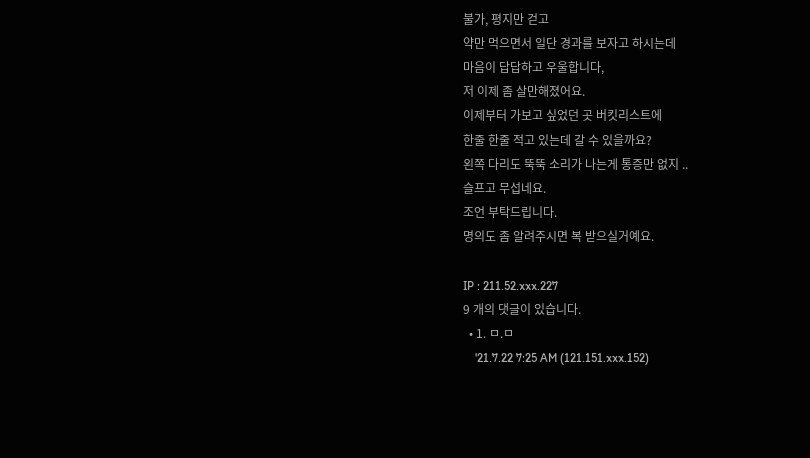불가, 평지만 걷고
약만 먹으면서 일단 경과를 보자고 하시는데
마음이 답답하고 우울합니다,
저 이제 좀 살만해졌어요.
이제부터 가보고 싶었던 곳 버킷리스트에
한줄 한줄 적고 있는데 갈 수 있을까요?
왼쪽 다리도 뚝뚝 소리가 나는게 통증만 없지 ..
슬프고 무섭네요.
조언 부탁드립니다.
명의도 좀 알려주시면 복 받으실거예요.

IP : 211.52.xxx.227
9 개의 댓글이 있습니다.
  • 1. ㅁ.ㅁ
    '21.7.22 7:25 AM (121.151.xxx.152)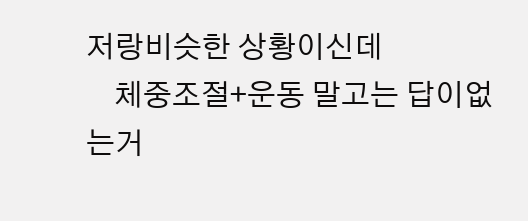저랑비슷한 상황이신데
    체중조절+운동 말고는 답이없는거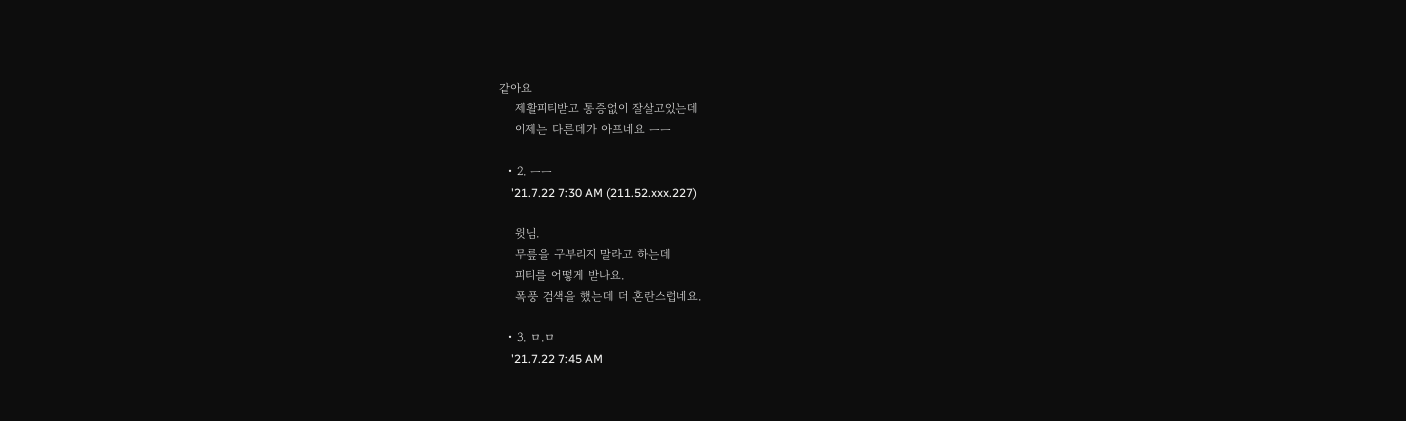같아요
    제활피티받고 통증없이 잘살고있는데
    이제는 다른데가 아프네요 ㅡㅡ

  • 2. ㅡㅡ
    '21.7.22 7:30 AM (211.52.xxx.227)

    윗님.
    무릎을 구부리지 말라고 하는데
    피티를 어떻게 받나요.
    폭풍 검색을 했는데 더 혼란스럽네요.

  • 3. ㅁ.ㅁ
    '21.7.22 7:45 AM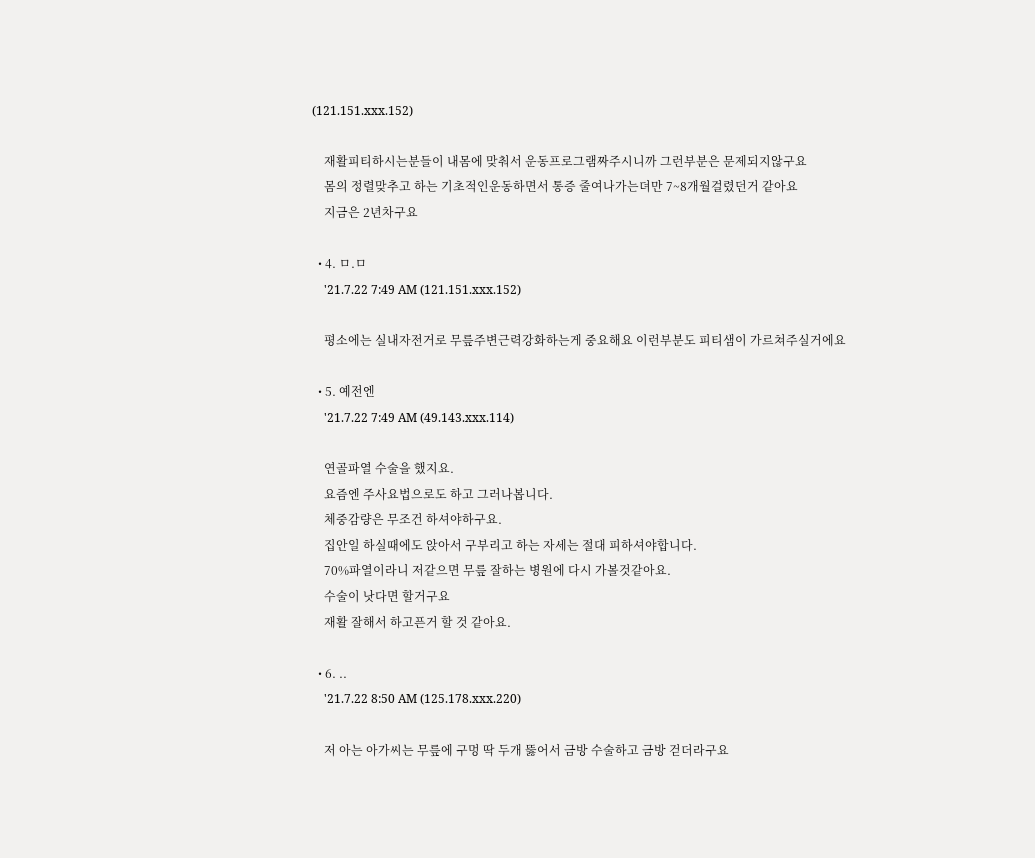(121.151.xxx.152)

    재활피티하시는분들이 내몸에 맞춰서 운동프로그램짜주시니까 그런부분은 문제되지않구요
    몸의 정렬맞추고 하는 기초적인운동하면서 통증 줄여나가는뎌만 7~8개월걸렸던거 같아요
    지금은 2년차구요

  • 4. ㅁ.ㅁ
    '21.7.22 7:49 AM (121.151.xxx.152)

    평소에는 실내자전거로 무릎주변근력강화하는게 중요해요 이런부분도 피티샘이 가르쳐주실거에요

  • 5. 예전엔
    '21.7.22 7:49 AM (49.143.xxx.114)

    연골파열 수술을 했지요.
    요즘엔 주사요법으로도 하고 그러나봅니다.
    체중감량은 무조건 하셔야하구요.
    집안일 하실때에도 앉아서 구부리고 하는 자세는 절대 피하셔야합니다.
    70%파열이라니 저같으면 무릎 잘하는 병원에 다시 가볼것같아요.
    수술이 낫다면 할거구요
    재활 잘해서 하고픈거 할 것 같아요.

  • 6. ..
    '21.7.22 8:50 AM (125.178.xxx.220)

    저 아는 아가씨는 무릎에 구멍 딱 두개 뚫어서 금방 수술하고 금방 걷더라구요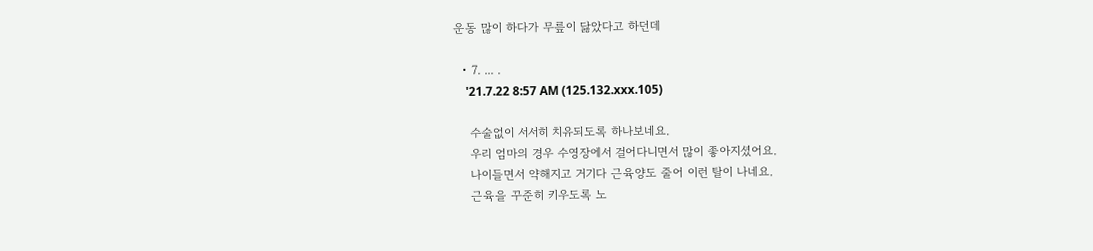운동 많이 하다가 무릎이 닳았다고 하던데

  • 7. ... .
    '21.7.22 8:57 AM (125.132.xxx.105)

    수술없이 서서히 치유되도록 하나보네요.
    우리 엄마의 경우 수영장에서 걸어다니면서 많이 좋아지셨어요.
    나이들면서 약해지고 거기다 근육양도 줄어 이런 탈이 나네요.
    근육을 꾸준히 키우도록 노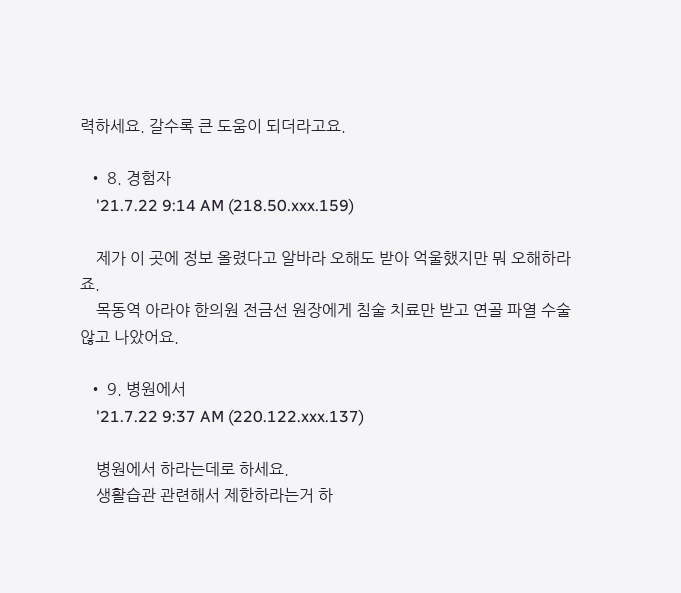력하세요. 갈수록 큰 도움이 되더라고요.

  • 8. 경험자
    '21.7.22 9:14 AM (218.50.xxx.159)

    제가 이 곳에 정보 올렸다고 알바라 오해도 받아 억울했지만 뭐 오해하라죠.
    목동역 아라야 한의원 전금선 원장에게 침술 치료만 받고 연골 파열 수술 않고 나았어요.

  • 9. 병원에서
    '21.7.22 9:37 AM (220.122.xxx.137)

    병원에서 하라는데로 하세요.
    생활습관 관련해서 제한하라는거 하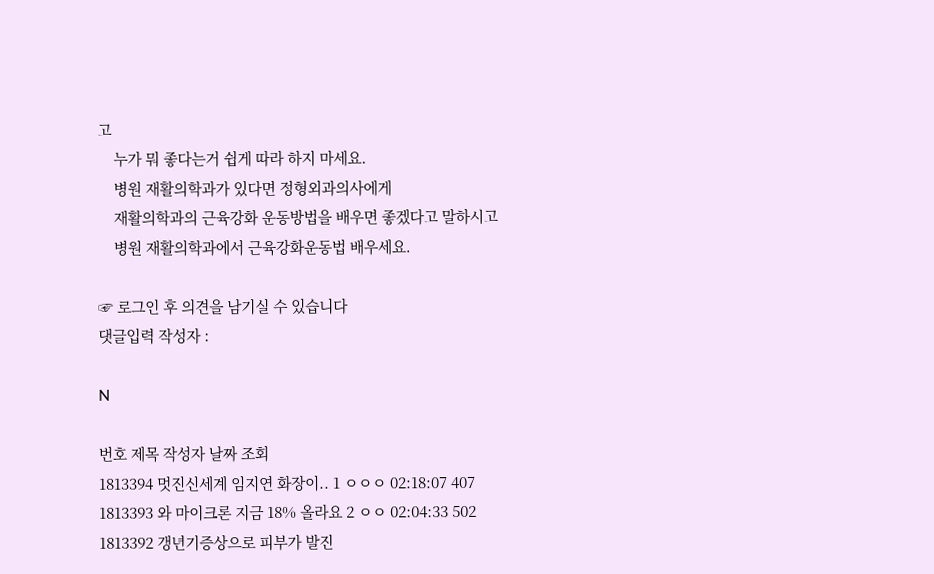고
    누가 뭐 좋다는거 쉽게 따라 하지 마세요.
    병원 재활의학과가 있다면 정형외과의사에게
    재활의학과의 근육강화 운동방법을 배우면 좋겠다고 말하시고
    병원 재활의학과에서 근육강화운동법 배우세요.

☞ 로그인 후 의견을 남기실 수 있습니다
댓글입력 작성자 :

N

번호 제목 작성자 날짜 조회
1813394 멋진신세계 임지연 화장이.. 1 ㅇㅇㅇ 02:18:07 407
1813393 와 마이크론 지금 18% 올라요 2 ㅇㅇ 02:04:33 502
1813392 갱년기증상으로 피부가 발진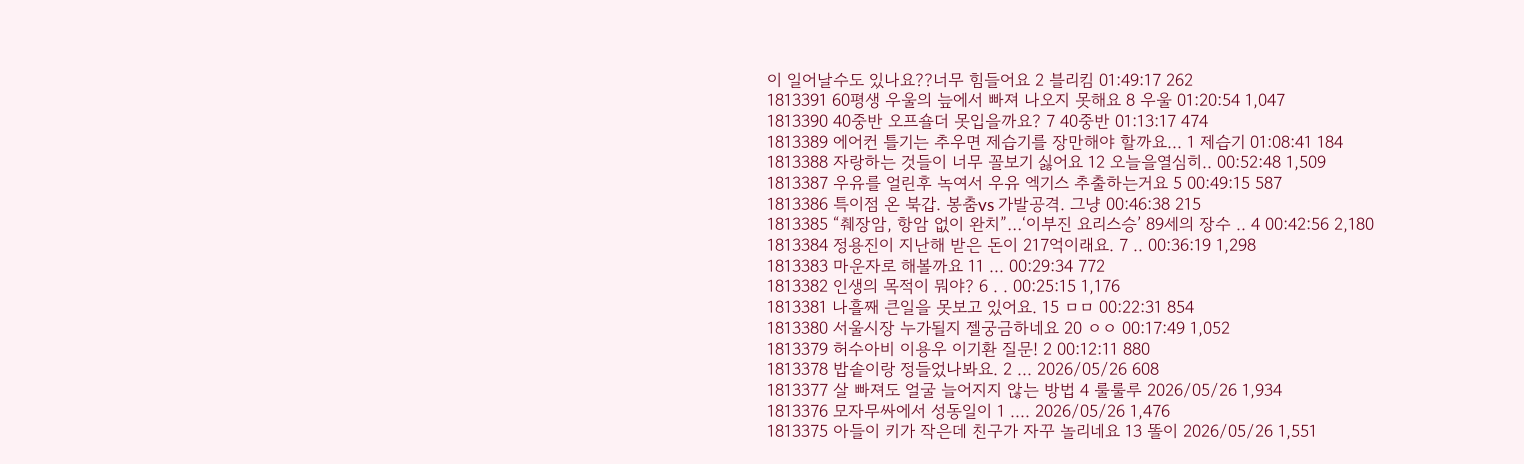이 일어날수도 있나요??너무 힘들어요 2 블리킴 01:49:17 262
1813391 60평생 우울의 늪에서 빠져 나오지 못해요 8 우울 01:20:54 1,047
1813390 40중반 오프숄더 못입을까요? 7 40중반 01:13:17 474
1813389 에어컨 틀기는 추우면 제습기를 장만해야 할까요... 1 제습기 01:08:41 184
1813388 자랑하는 것들이 너무 꼴보기 싫어요 12 오늘을열심히.. 00:52:48 1,509
1813387 우유를 얼린후 녹여서 우유 엑기스 추출하는거요 5 00:49:15 587
1813386 특이점 온 북갑. 봉춤vs 가발공격. 그냥 00:46:38 215
1813385 “췌장암, 항암 없이 완치”…‘이부진 요리스승’ 89세의 장수 .. 4 00:42:56 2,180
1813384 정용진이 지난해 받은 돈이 217억이래요. 7 .. 00:36:19 1,298
1813383 마운자로 해볼까요 11 ... 00:29:34 772
1813382 인생의 목적이 뭐야? 6 . . 00:25:15 1,176
1813381 나흘째 큰일을 못보고 있어요. 15 ㅁㅁ 00:22:31 854
1813380 서울시장 누가될지 젤궁금하네요 20 ㅇㅇ 00:17:49 1,052
1813379 허수아비 이용우 이기환 질문! 2 00:12:11 880
1813378 밥솥이랑 정들었나봐요. 2 ... 2026/05/26 608
1813377 살 빠져도 얼굴 늘어지지 않는 방법 4 룰룰루 2026/05/26 1,934
1813376 모자무싸에서 성동일이 1 .... 2026/05/26 1,476
1813375 아들이 키가 작은데 친구가 자꾸 놀리네요 13 똘이 2026/05/26 1,551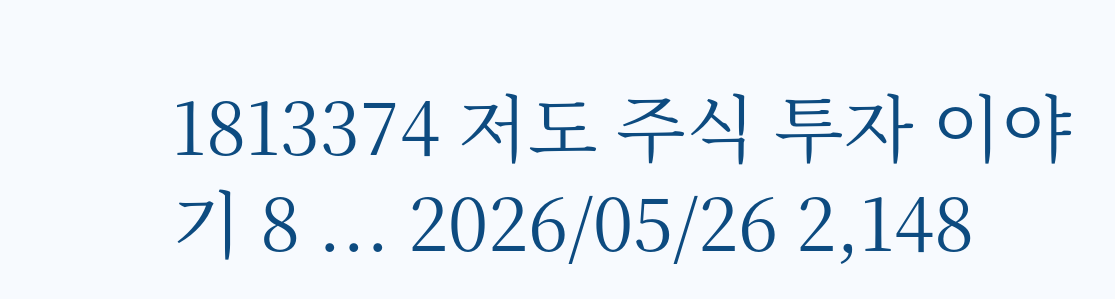1813374 저도 주식 투자 이야기 8 ... 2026/05/26 2,148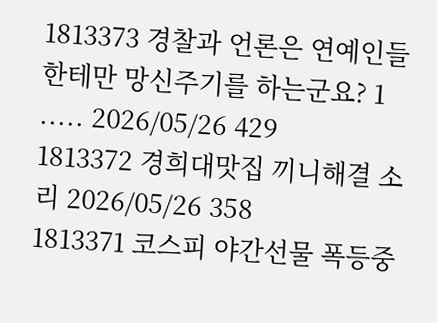1813373 경찰과 언론은 연예인들한테만 망신주기를 하는군요? 1 ..... 2026/05/26 429
1813372 경희대맛집 끼니해결 소리 2026/05/26 358
1813371 코스피 야간선물 폭등중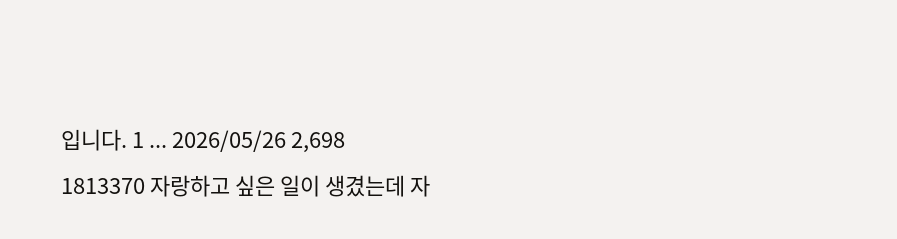입니다. 1 ... 2026/05/26 2,698
1813370 자랑하고 싶은 일이 생겼는데 자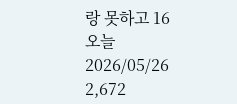랑 못하고 16 오늘 2026/05/26 2,672